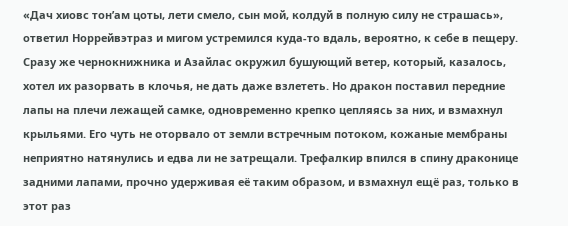«Дач хиовс тон’ам цоты, лети смело, сын мой, колдуй в полную силу не страшась», ответил Норрейвэтраз и мигом устремился куда-то вдаль, вероятно, к себе в пещеру. Сразу же чернокнижника и Азайлас окружил бушующий ветер, который, казалось, хотел их разорвать в клочья, не дать даже взлететь. Но дракон поставил передние лапы на плечи лежащей самке, одновременно крепко цепляясь за них, и взмахнул крыльями. Его чуть не оторвало от земли встречным потоком, кожаные мембраны неприятно натянулись и едва ли не затрещали. Трефалкир впился в спину драконице задними лапами, прочно удерживая её таким образом, и взмахнул ещё раз, только в этот раз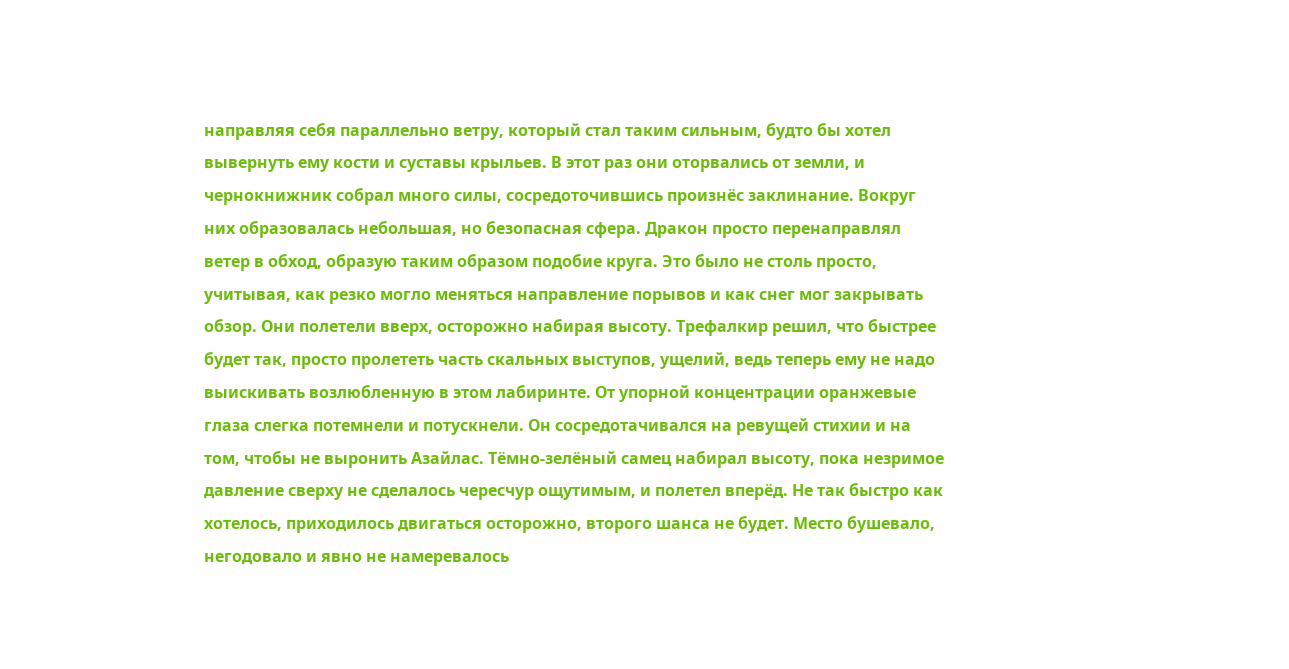направляя себя параллельно ветру, который стал таким сильным, будто бы хотел вывернуть ему кости и суставы крыльев. В этот раз они оторвались от земли, и чернокнижник собрал много силы, сосредоточившись произнёс заклинание. Вокруг них образовалась небольшая, но безопасная сфера. Дракон просто перенаправлял ветер в обход, образую таким образом подобие круга. Это было не столь просто, учитывая, как резко могло меняться направление порывов и как снег мог закрывать обзор. Они полетели вверх, осторожно набирая высоту. Трефалкир решил, что быстрее будет так, просто пролететь часть скальных выступов, ущелий, ведь теперь ему не надо выискивать возлюбленную в этом лабиринте. От упорной концентрации оранжевые глаза слегка потемнели и потускнели. Он сосредотачивался на ревущей стихии и на том, чтобы не выронить Азайлас. Тёмно-зелёный самец набирал высоту, пока незримое давление сверху не сделалось чересчур ощутимым, и полетел вперёд. Не так быстро как хотелось, приходилось двигаться осторожно, второго шанса не будет. Место бушевало, негодовало и явно не намеревалось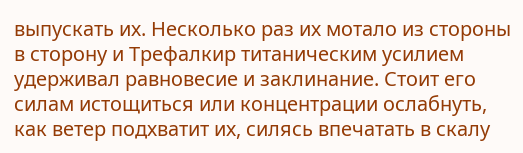выпускать их. Несколько раз их мотало из стороны в сторону и Трефалкир титаническим усилием удерживал равновесие и заклинание. Стоит его силам истощиться или концентрации ослабнуть, как ветер подхватит их, силясь впечатать в скалу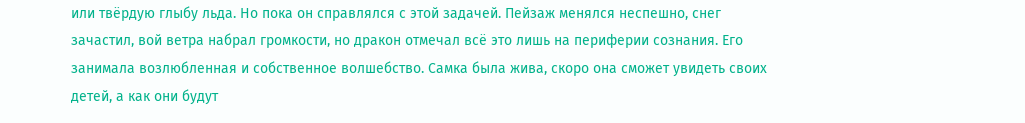или твёрдую глыбу льда. Но пока он справлялся с этой задачей. Пейзаж менялся неспешно, снег зачастил, вой ветра набрал громкости, но дракон отмечал всё это лишь на периферии сознания. Его занимала возлюбленная и собственное волшебство. Самка была жива, скоро она сможет увидеть своих детей, а как они будут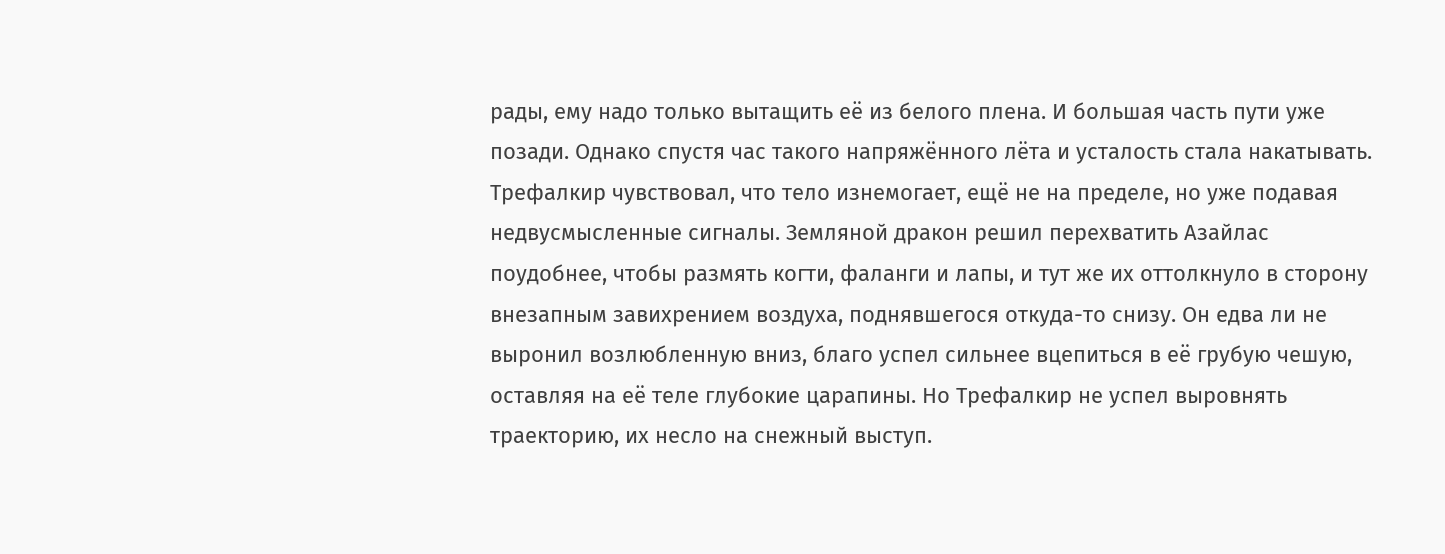рады, ему надо только вытащить её из белого плена. И большая часть пути уже позади. Однако спустя час такого напряжённого лёта и усталость стала накатывать. Трефалкир чувствовал, что тело изнемогает, ещё не на пределе, но уже подавая недвусмысленные сигналы. Земляной дракон решил перехватить Азайлас поудобнее, чтобы размять когти, фаланги и лапы, и тут же их оттолкнуло в сторону внезапным завихрением воздуха, поднявшегося откуда-то снизу. Он едва ли не выронил возлюбленную вниз, благо успел сильнее вцепиться в её грубую чешую, оставляя на её теле глубокие царапины. Но Трефалкир не успел выровнять траекторию, их несло на снежный выступ.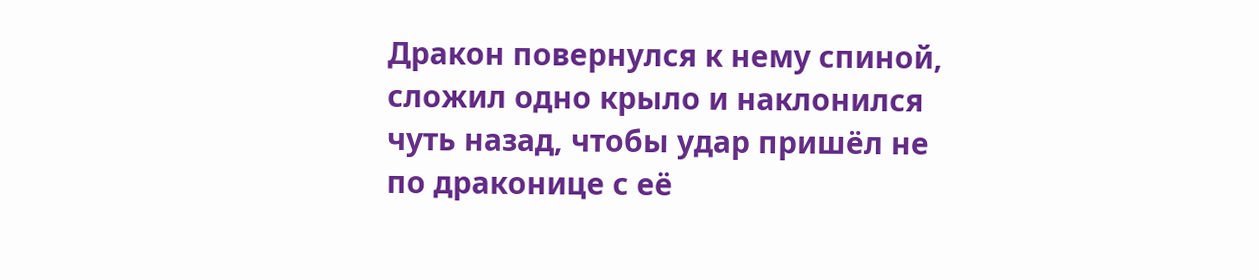Дракон повернулся к нему спиной, сложил одно крыло и наклонился чуть назад, чтобы удар пришёл не по драконице с её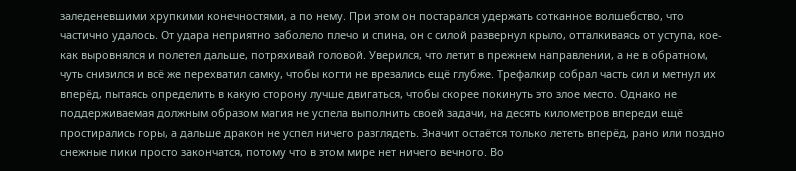заледеневшими хрупкими конечностями, а по нему. При этом он постарался удержать сотканное волшебство, что частично удалось. От удара неприятно заболело плечо и спина, он с силой развернул крыло, отталкиваясь от уступа, кое-как выровнялся и полетел дальше, потряхивай головой. Уверился, что летит в прежнем направлении, а не в обратном, чуть снизился и всё же перехватил самку, чтобы когти не врезались ещё глубже. Трефалкир собрал часть сил и метнул их вперёд, пытаясь определить в какую сторону лучше двигаться, чтобы скорее покинуть это злое место. Однако не поддерживаемая должным образом магия не успела выполнить своей задачи, на десять километров впереди ещё простирались горы, а дальше дракон не успел ничего разглядеть. Значит остаётся только лететь вперёд, рано или поздно снежные пики просто закончатся, потому что в этом мире нет ничего вечного. Во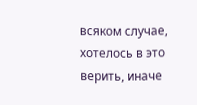всяком случае, хотелось в это верить, иначе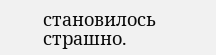становилось страшно.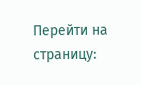Перейти на страницу: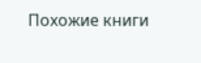Похожие книги